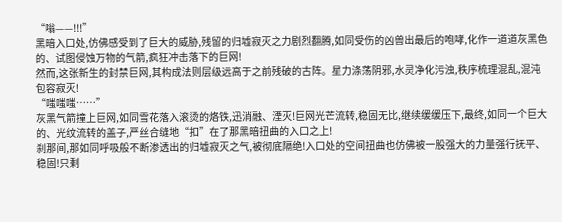“嗡——!!!”
黑暗入口处,仿佛感受到了巨大的威胁,残留的归墟寂灭之力剧烈翻腾,如同受伤的凶兽出最后的咆哮,化作一道道灰黑色的、试图侵蚀万物的气箭,疯狂冲击落下的巨网!
然而,这张新生的封禁巨网,其构成法则层级远高于之前残破的古阵。星力涤荡阴邪,水灵净化污浊,秩序梳理混乱,混沌包容寂灭!
“嗤嗤嗤……”
灰黑气箭撞上巨网,如同雪花落入滚烫的烙铁,迅消融、湮灭!巨网光芒流转,稳固无比,继续缓缓压下,最终,如同一个巨大的、光纹流转的盖子,严丝合缝地“扣”在了那黑暗扭曲的入口之上!
刹那间,那如同呼吸般不断渗透出的归墟寂灭之气,被彻底隔绝!入口处的空间扭曲也仿佛被一股强大的力量强行抚平、稳固!只剩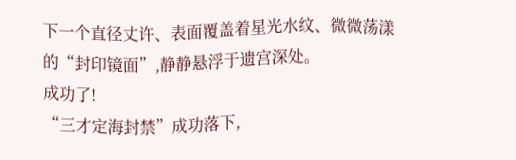下一个直径丈许、表面覆盖着星光水纹、微微荡漾的“封印镜面”,静静悬浮于遗宫深处。
成功了!
“三才定海封禁”成功落下,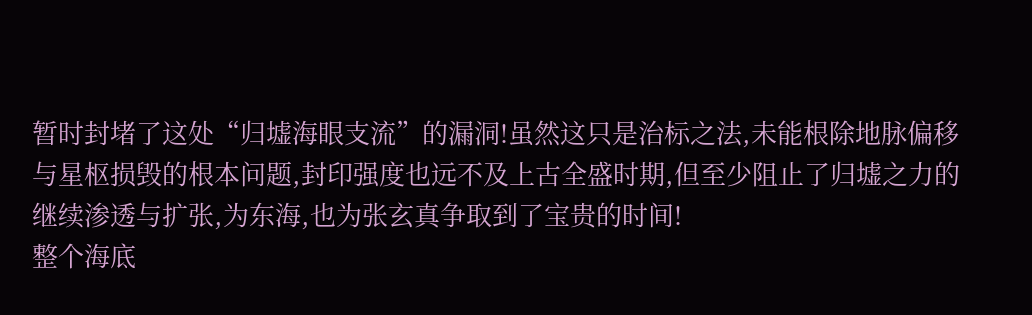暂时封堵了这处“归墟海眼支流”的漏洞!虽然这只是治标之法,未能根除地脉偏移与星枢损毁的根本问题,封印强度也远不及上古全盛时期,但至少阻止了归墟之力的继续渗透与扩张,为东海,也为张玄真争取到了宝贵的时间!
整个海底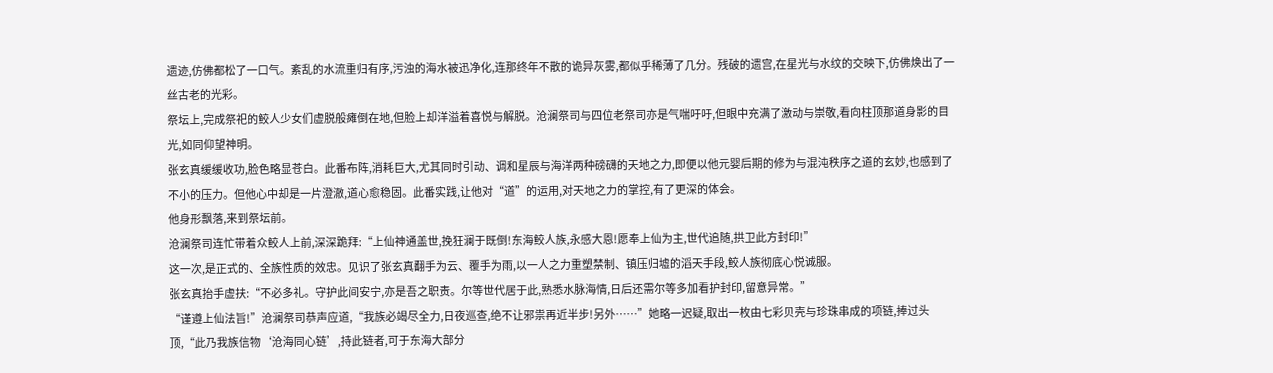遗迹,仿佛都松了一口气。紊乱的水流重归有序,污浊的海水被迅净化,连那终年不散的诡异灰雾,都似乎稀薄了几分。残破的遗宫,在星光与水纹的交映下,仿佛焕出了一丝古老的光彩。
祭坛上,完成祭祀的鲛人少女们虚脱般瘫倒在地,但脸上却洋溢着喜悦与解脱。沧澜祭司与四位老祭司亦是气喘吁吁,但眼中充满了激动与崇敬,看向柱顶那道身影的目光,如同仰望神明。
张玄真缓缓收功,脸色略显苍白。此番布阵,消耗巨大,尤其同时引动、调和星辰与海洋两种磅礴的天地之力,即便以他元婴后期的修为与混沌秩序之道的玄妙,也感到了不小的压力。但他心中却是一片澄澈,道心愈稳固。此番实践,让他对“道”的运用,对天地之力的掌控,有了更深的体会。
他身形飘落,来到祭坛前。
沧澜祭司连忙带着众鲛人上前,深深跪拜:“上仙神通盖世,挽狂澜于既倒!东海鲛人族,永感大恩!愿奉上仙为主,世代追随,拱卫此方封印!”
这一次,是正式的、全族性质的效忠。见识了张玄真翻手为云、覆手为雨,以一人之力重塑禁制、镇压归墟的滔天手段,鲛人族彻底心悦诚服。
张玄真抬手虚扶:“不必多礼。守护此间安宁,亦是吾之职责。尔等世代居于此,熟悉水脉海情,日后还需尔等多加看护封印,留意异常。”
“谨遵上仙法旨!”沧澜祭司恭声应道,“我族必竭尽全力,日夜巡查,绝不让邪祟再近半步!另外……”她略一迟疑,取出一枚由七彩贝壳与珍珠串成的项链,捧过头顶,“此乃我族信物‘沧海同心链’,持此链者,可于东海大部分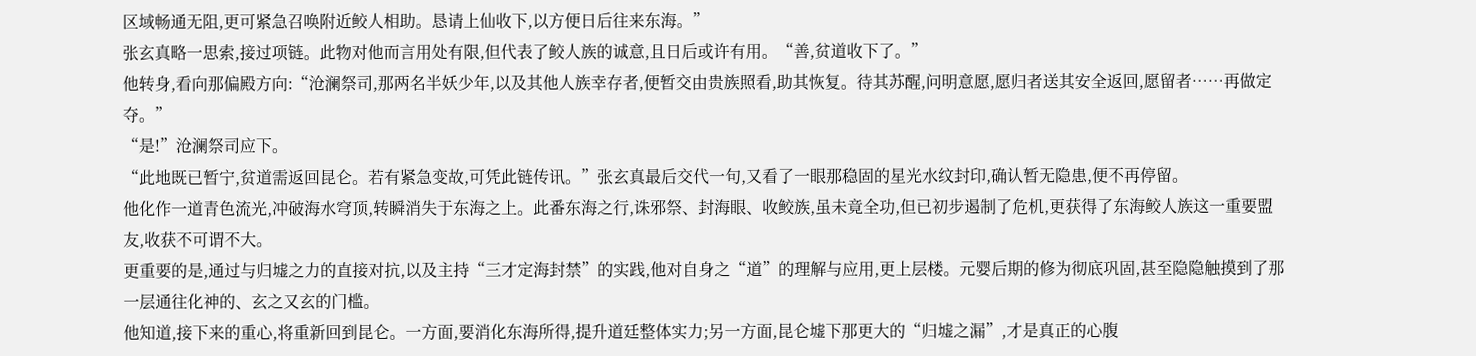区域畅通无阻,更可紧急召唤附近鲛人相助。恳请上仙收下,以方便日后往来东海。”
张玄真略一思索,接过项链。此物对他而言用处有限,但代表了鲛人族的诚意,且日后或许有用。“善,贫道收下了。”
他转身,看向那偏殿方向:“沧澜祭司,那两名半妖少年,以及其他人族幸存者,便暂交由贵族照看,助其恢复。待其苏醒,问明意愿,愿归者送其安全返回,愿留者……再做定夺。”
“是!”沧澜祭司应下。
“此地既已暂宁,贫道需返回昆仑。若有紧急变故,可凭此链传讯。”张玄真最后交代一句,又看了一眼那稳固的星光水纹封印,确认暂无隐患,便不再停留。
他化作一道青色流光,冲破海水穹顶,转瞬消失于东海之上。此番东海之行,诛邪祭、封海眼、收鲛族,虽未竟全功,但已初步遏制了危机,更获得了东海鲛人族这一重要盟友,收获不可谓不大。
更重要的是,通过与归墟之力的直接对抗,以及主持“三才定海封禁”的实践,他对自身之“道”的理解与应用,更上层楼。元婴后期的修为彻底巩固,甚至隐隐触摸到了那一层通往化神的、玄之又玄的门槛。
他知道,接下来的重心,将重新回到昆仑。一方面,要消化东海所得,提升道廷整体实力;另一方面,昆仑墟下那更大的“归墟之漏”,才是真正的心腹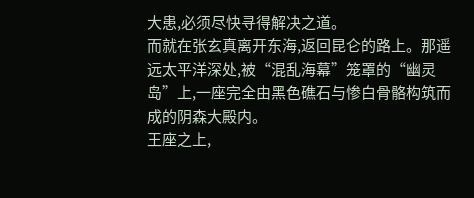大患,必须尽快寻得解决之道。
而就在张玄真离开东海,返回昆仑的路上。那遥远太平洋深处,被“混乱海幕”笼罩的“幽灵岛”上,一座完全由黑色礁石与惨白骨骼构筑而成的阴森大殿内。
王座之上,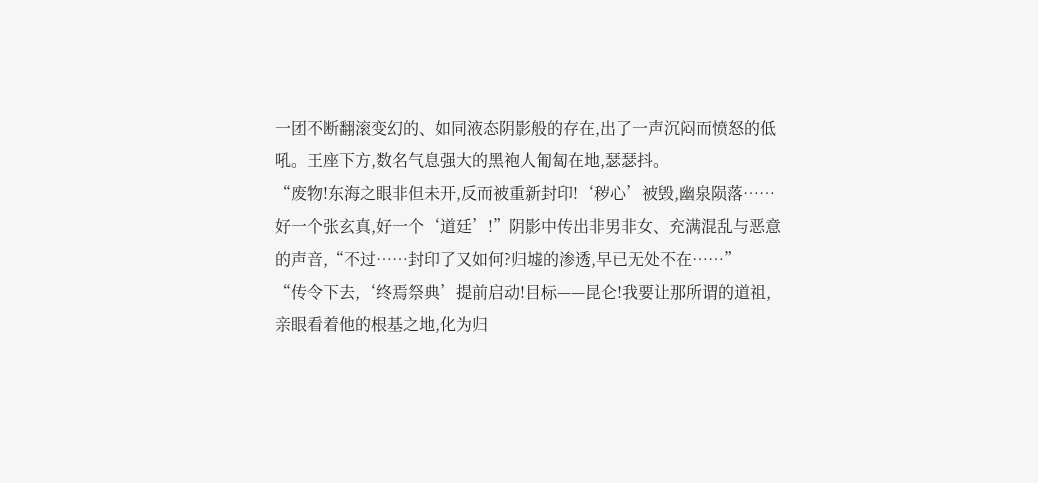一团不断翻滚变幻的、如同液态阴影般的存在,出了一声沉闷而愤怒的低吼。王座下方,数名气息强大的黑袍人匍匐在地,瑟瑟抖。
“废物!东海之眼非但未开,反而被重新封印!‘秽心’被毁,幽泉陨落……好一个张玄真,好一个‘道廷’!”阴影中传出非男非女、充满混乱与恶意的声音,“不过……封印了又如何?归墟的渗透,早已无处不在……”
“传令下去,‘终焉祭典’提前启动!目标——昆仑!我要让那所谓的道祖,亲眼看着他的根基之地,化为归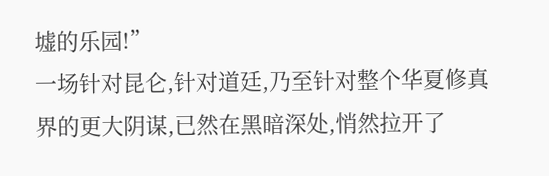墟的乐园!”
一场针对昆仑,针对道廷,乃至针对整个华夏修真界的更大阴谋,已然在黑暗深处,悄然拉开了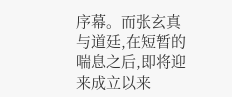序幕。而张玄真与道廷,在短暂的喘息之后,即将迎来成立以来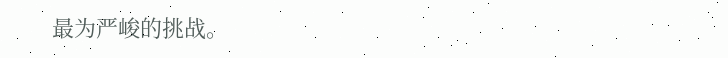最为严峻的挑战。